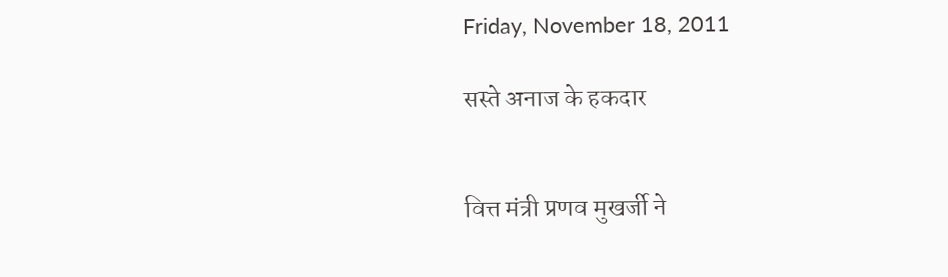Friday, November 18, 2011

सस्ते अनाज के हकदार


वित्त मंत्री प्रणव मुखर्जी ने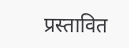प्रस्तावित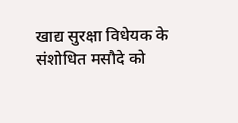खाद्य सुरक्षा विधेयक के संशोधित मसौदे को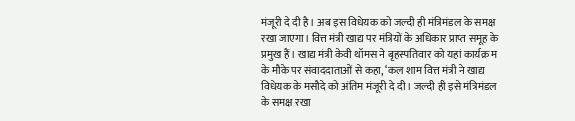मंजूरी दे दी है। अब इस विधेयक को जल्दी ही मंत्रिमंडल के समक्ष रखा जाएगा। वित्त मंत्री खाद्य पर मंत्रियों के अधिकार प्राप्त समूह के प्रमुख हैं। खाद्य मंत्री केवी थॉमस ने बृहस्पतिवार को यहां कार्यक्र म के मौके पर संवाददाताओं से कहा, ‘कल शाम वित्त मंत्री ने खाद्य विधेयक के मसौदे को अंतिम मंजूरी दे दी। जल्दी ही इसे मंत्रिमंडल के समक्ष रखा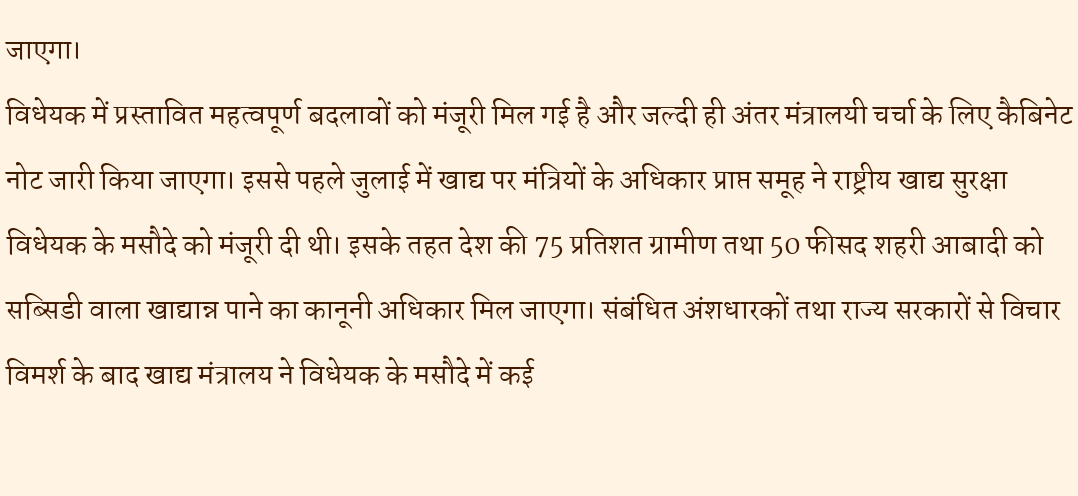जाएगा।
विधेयक में प्रस्तावित महत्वपूर्ण बदलावों को मंजूरी मिल गई है और जल्दी ही अंतर मंत्रालयी चर्चा के लिए कैबिनेट नोट जारी किया जाएगा। इससे पहले जुलाई में खाद्य पर मंत्रियों के अधिकार प्राप्त समूह ने राष्ट्रीय खाद्य सुरक्षा विधेयक के मसौदे को मंजूरी दी थी। इसके तहत देश की 75 प्रतिशत ग्रामीण तथा 50 फीसद शहरी आबादी को सब्सिडी वाला खाद्यान्न पाने का कानूनी अधिकार मिल जाएगा। संबंधित अंशधारकों तथा राज्य सरकारों से विचार विमर्श के बाद खाद्य मंत्रालय ने विधेयक के मसौदे में कई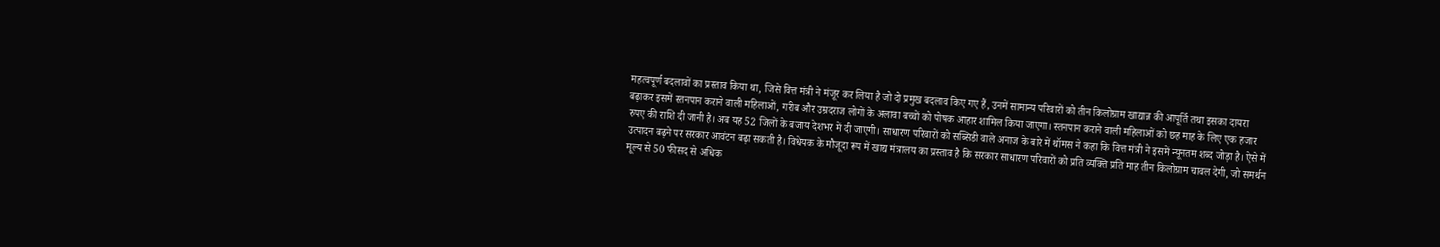महत्वपूर्ण बदलावों का प्रस्ताव किया था, जिसे वित्त मंत्री ने मंजूर कर लिया है जो दो प्रमुख बदलाव किए गए हैं, उनमें सामान्य परिवारों को तीन किलोग्राम खाद्यान्न की आपूर्ति तथा इसका दायरा बढ़ाकर इसमें स्तनपान कराने वाली महिलाओं, गरीब और उम्रदराज लोगों के अलावा बच्चों को पोषक आहार शामिल किया जाएगा। स्तनपान कराने वाली महिलाओं को छह माह के लिए एक हजार रुपए की राशि दी जानी है। अब यह 52 जिलों के बजाय देशभर में दी जाएगी। साधारण परिवारों को सब्सिडी वाले अनाज के बारे में थॉमस ने कहा कि वित्त मंत्री ने इसमें न्यूनतम शब्द जोड़ा है। ऐसे में उत्पादन बढ़ने पर सरकार आवंटन बढ़ा सकती है। विधेयक के मौजूदा रूप में खाद्य मंत्रालय का प्रस्ताव है कि सरकार साधारण परिवारों को प्रति व्यक्ति प्रति माह तीन किलोग्राम चावल देगी, जो समर्थन मूल्य से 50 फीसद से अधिक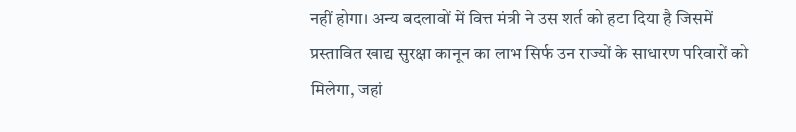नहीं होगा। अन्य बदलावों में वित्त मंत्री ने उस शर्त को हटा दिया है जिसमें प्रस्तावित खाद्य सुरक्षा कानून का लाभ सिर्फ उन राज्यों के साधारण परिवारों को मिलेगा, जहां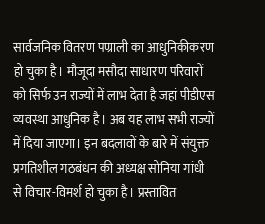सार्वजनिक वितरण पण्राली का आधुनिकीकरण हो चुका है। मौजूदा मसौदा साधारण परिवारों को सिर्फ उन राज्यों में लाभ देता है जहां पीडीएस व्यवस्था आधुनिक है। अब यह लाभ सभी राज्यों में दिया जाएगा। इन बदलावों के बारे में संयुक्त प्रगतिशील गठबंधन की अध्यक्ष सोनिया गांधी से विचार-विमर्श हो चुका है। प्रस्तावित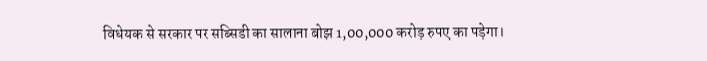विधेयक से सरकार पर सब्सिडी का सालाना बोझ 1,00,000 करोड़ रुपए का पड़ेगा।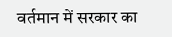वर्तमान में सरकार का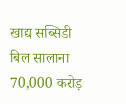खाद्य सब्सिडी बिल सालाना 70,000 करोड़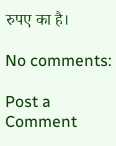रुपए का है।

No comments:

Post a Comment